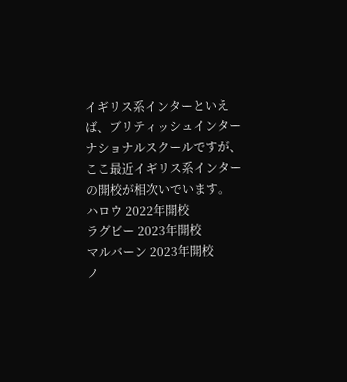イギリス系インターといえば、ブリティッシュインターナショナルスクールですが、ここ最近イギリス系インターの開校が相次いでいます。
ハロウ 2022年開校
ラグビー 2023年開校
マルバーン 2023年開校
ノ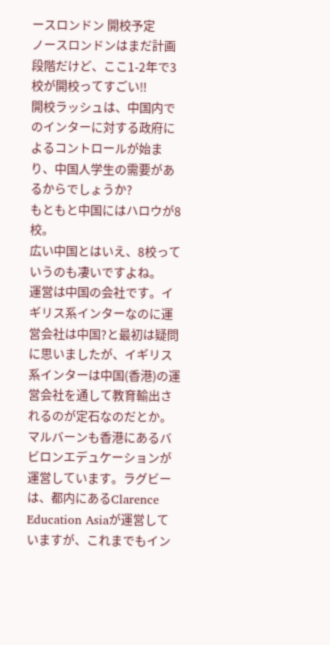ースロンドン 開校予定
ノースロンドンはまだ計画段階だけど、ここ1-2年で3校が開校ってすごい‼
開校ラッシュは、中国内でのインターに対する政府によるコントロールが始まり、中国人学生の需要があるからでしょうか?
もともと中国にはハロウが8校。
広い中国とはいえ、8校っていうのも凄いですよね。
運営は中国の会社です。イギリス系インターなのに運営会社は中国?と最初は疑問に思いましたが、イギリス系インターは中国(香港)の運営会社を通して教育輸出されるのが定石なのだとか。
マルバーンも香港にあるバビロンエデュケーションが運営しています。ラグビーは、都内にあるClarence Education Asiaが運営していますが、これまでもイン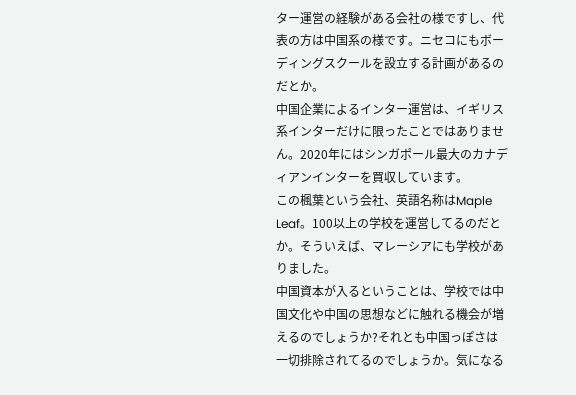ター運営の経験がある会社の様ですし、代表の方は中国系の様です。ニセコにもボーディングスクールを設立する計画があるのだとか。
中国企業によるインター運営は、イギリス系インターだけに限ったことではありません。2020年にはシンガポール最大のカナディアンインターを買収しています。
この楓葉という会社、英語名称はMaple Leaf。100以上の学校を運営してるのだとか。そういえば、マレーシアにも学校がありました。
中国資本が入るということは、学校では中国文化や中国の思想などに触れる機会が増えるのでしょうか?それとも中国っぽさは一切排除されてるのでしょうか。気になる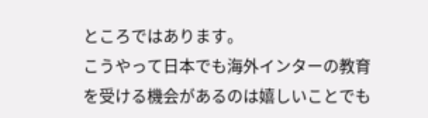ところではあります。
こうやって日本でも海外インターの教育を受ける機会があるのは嬉しいことでも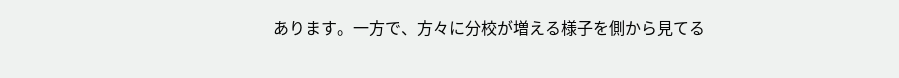あります。一方で、方々に分校が増える様子を側から見てる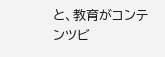と、教育がコンテンツビ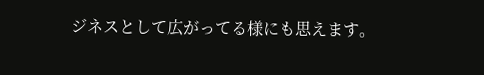ジネスとして広がってる様にも思えます。